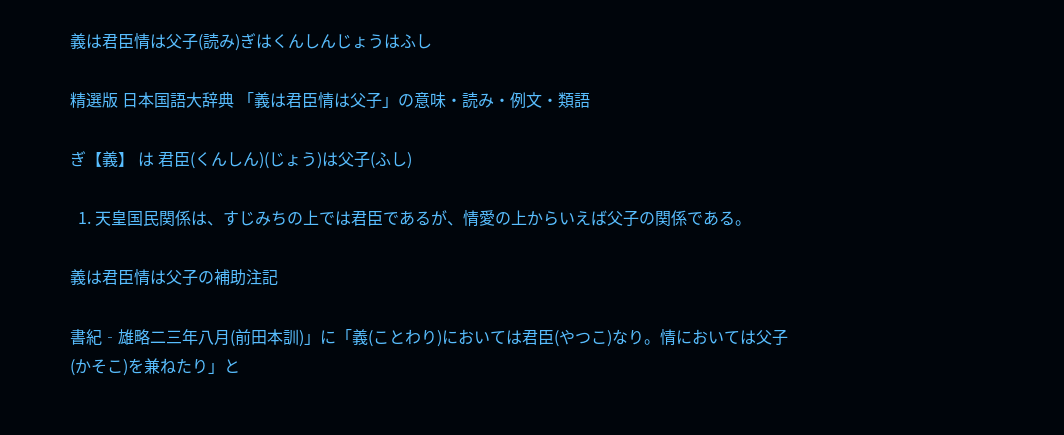義は君臣情は父子(読み)ぎはくんしんじょうはふし

精選版 日本国語大辞典 「義は君臣情は父子」の意味・読み・例文・類語

ぎ【義】 は 君臣(くんしん)(じょう)は父子(ふし)

  1. 天皇国民関係は、すじみちの上では君臣であるが、情愛の上からいえば父子の関係である。

義は君臣情は父子の補助注記

書紀‐雄略二三年八月(前田本訓)」に「義(ことわり)においては君臣(やつこ)なり。情においては父子(かそこ)を兼ねたり」と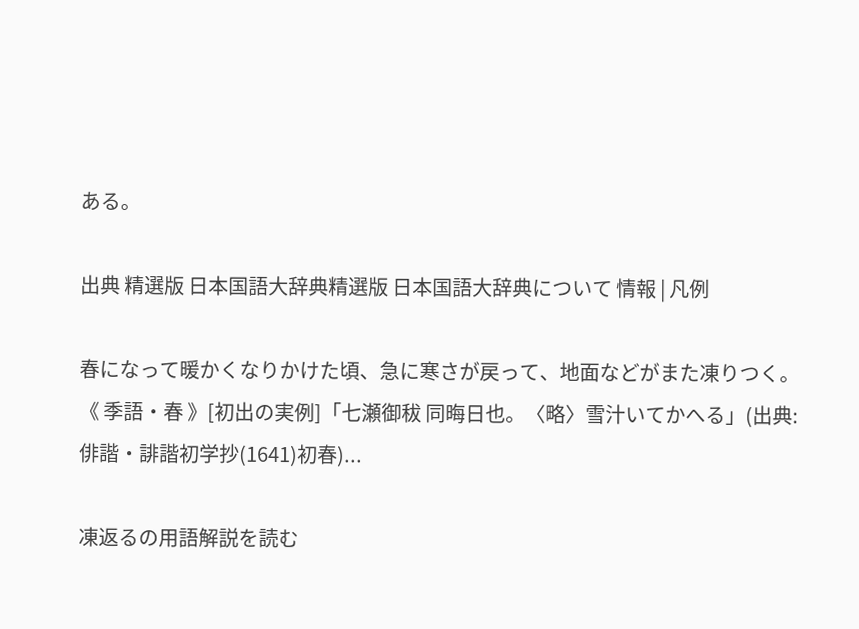ある。

出典 精選版 日本国語大辞典精選版 日本国語大辞典について 情報 | 凡例

春になって暖かくなりかけた頃、急に寒さが戻って、地面などがまた凍りつく。《 季語・春 》[初出の実例]「七瀬御秡 同晦日也。〈略〉雪汁いてかへる」(出典:俳諧・誹諧初学抄(1641)初春)...

凍返るの用語解説を読む